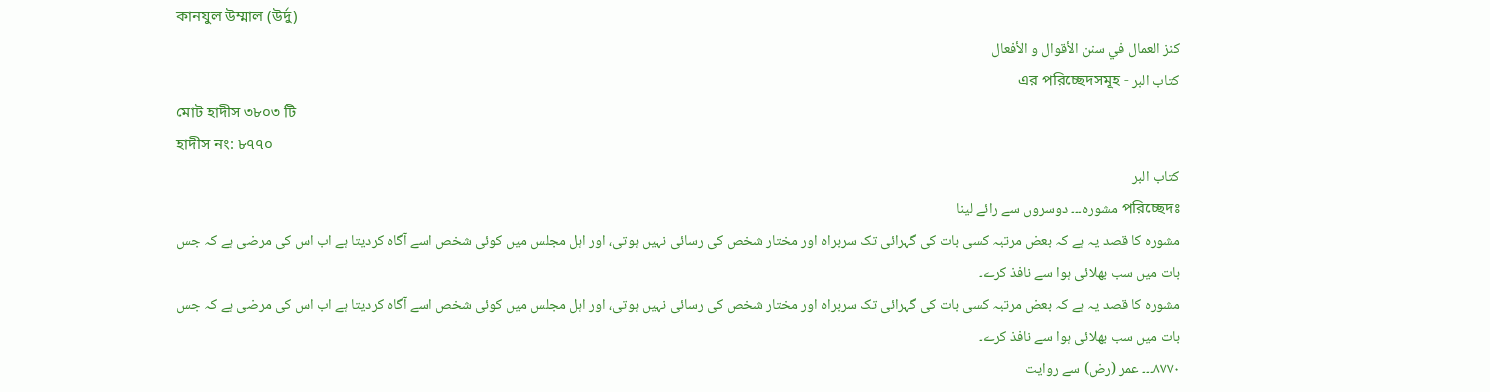কানযুল উম্মাল (উর্দু)
كنز العمال في سنن الأقوال و الأفعال
کتاب البر - এর পরিচ্ছেদসমূহ
মোট হাদীস ৩৮০৩ টি
হাদীস নং: ৮৭৭০
کتاب البر
পরিচ্ছেদঃ مشورہ۔۔۔ دوسروں سے رائے لینا
مشورہ کا قصد یہ ہے کہ بعض مرتبہ کسی بات کی گہرائی تک سربراہ اور مختار شخص کی رسائی نہیں ہوتی، اور اہل مجلس میں کوئی شخص اسے آگاہ کردیتا ہے اب اس کی مرضی ہے کہ جس بات میں سب بھلائی ہوا سے نافذ کرے۔
مشورہ کا قصد یہ ہے کہ بعض مرتبہ کسی بات کی گہرائی تک سربراہ اور مختار شخص کی رسائی نہیں ہوتی، اور اہل مجلس میں کوئی شخص اسے آگاہ کردیتا ہے اب اس کی مرضی ہے کہ جس بات میں سب بھلائی ہوا سے نافذ کرے۔
٨٧٧٠۔۔۔ عمر (رض) سے روایت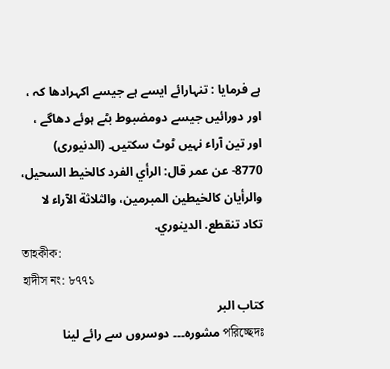ہے فرمایا : تنہارائے ایسے ہے جیسے اکہرادھا کہ ، اور دورائیں جیسے دومضبوط بٹے ہوئے دھاگے ، اور تین آراء نہیں ٹوٹ سکتیں۔ (الدنیوری)
8770- عن عمر قال: الرأي الفرد كالخيط السحيل، والرأيان كالخيطين المبرمين، والثلاثة الآراء لا تكاد تنقطع. الدينوري.
তাহকীক:
হাদীস নং: ৮৭৭১
کتاب البر
পরিচ্ছেদঃ مشورہ۔۔۔ دوسروں سے رائے لینا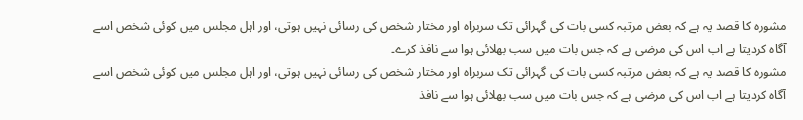مشورہ کا قصد یہ ہے کہ بعض مرتبہ کسی بات کی گہرائی تک سربراہ اور مختار شخص کی رسائی نہیں ہوتی، اور اہل مجلس میں کوئی شخص اسے آگاہ کردیتا ہے اب اس کی مرضی ہے کہ جس بات میں سب بھلائی ہوا سے نافذ کرے۔
مشورہ کا قصد یہ ہے کہ بعض مرتبہ کسی بات کی گہرائی تک سربراہ اور مختار شخص کی رسائی نہیں ہوتی، اور اہل مجلس میں کوئی شخص اسے آگاہ کردیتا ہے اب اس کی مرضی ہے کہ جس بات میں سب بھلائی ہوا سے نافذ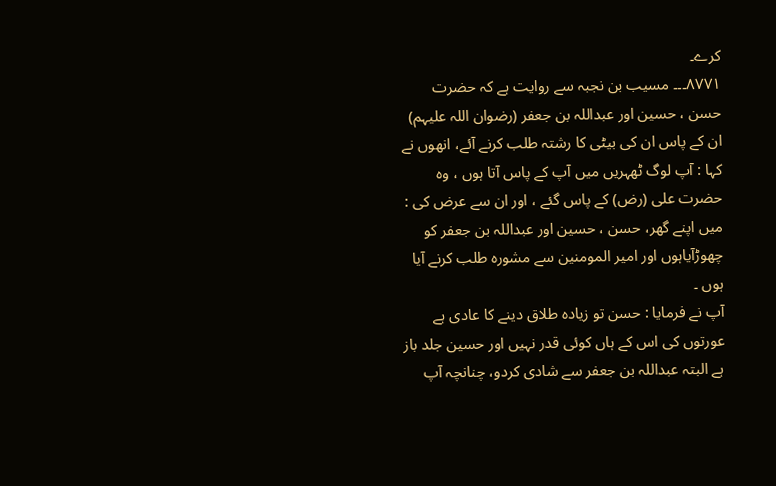کرے۔
٨٧٧١۔۔۔ مسیب بن نجبہ سے روایت ہے کہ حضرت حسن ، حسین اور عبداللہ بن جعفر (رضوان اللہ علیہم) ان کے پاس ان کی بیٹی کا رشتہ طلب کرنے آئے، انھوں نے کہا : آپ لوگ ٹھہریں میں آپ کے پاس آتا ہوں ، وہ حضرت علی (رض) کے پاس گئے ، اور ان سے عرض کی : میں اپنے گھر، حسن ، حسین اور عبداللہ بن جعفر کو چھوڑآیاہوں اور امیر المومنین سے مشورہ طلب کرنے آیا ہوں ۔
آپ نے فرمایا : حسن تو زیادہ طلاق دینے کا عادی ہے عورتوں کی اس کے ہاں کوئی قدر نہیں اور حسین جلد باز ہے البتہ عبداللہ بن جعفر سے شادی کردو، چنانچہ آپ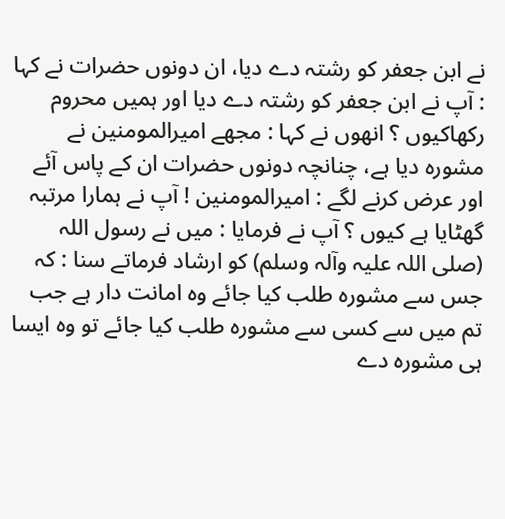نے ابن جعفر کو رشتہ دے دیا، ان دونوں حضرات نے کہا : آپ نے ابن جعفر کو رشتہ دے دیا اور ہمیں محروم رکھاکیوں ؟ انھوں نے کہا : مجھے امیرالمومنین نے مشورہ دیا ہے، چنانچہ دونوں حضرات ان کے پاس آئے اور عرض کرنے لگے : امیرالمومنین ! آپ نے ہمارا مرتبہ گھٹایا ہے کیوں ؟ آپ نے فرمایا : میں نے رسول اللہ (صلی اللہ علیہ وآلہ وسلم) کو ارشاد فرماتے سنا : کہ جس سے مشورہ طلب کیا جائے وہ امانت دار ہے جب تم میں سے کسی سے مشورہ طلب کیا جائے تو وہ ایسا ہی مشورہ دے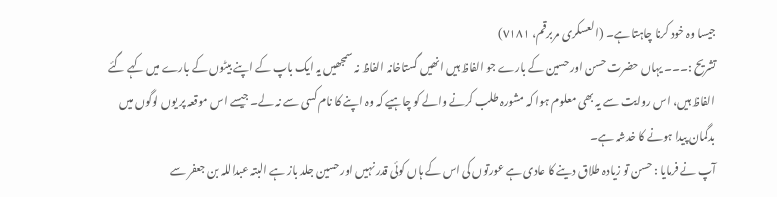جیسا وہ خود کرنا چاہتا ہے۔ (العسکری مربرقم، ٧١٨١)
تشریح :۔۔۔ یہاں حضرت حسن اور حسین کے بارے جو الفاظ ہیں انھیں گستاخانہ الفاظ نہ سمجھیں یہ ایک باپ کے اپنے بیٹوں کے بارے میں کہے گئے الفاظ ہیں، اس روایت سے یہ بھی معلوم ہوا کہ مشورہ طلب کرنے والے کو چاہیے کہ وہ اپنے کا نام کسی سے نہ لے۔ جیسے اس موقعہ پر یوں لوگوں میں بدگمان پیدا ہونے کا خدشہ ہے۔
آپ نے فرمایا : حسن تو زیادہ طلاق دینے کا عادی ہے عورتوں کی اس کے ہاں کوئی قدر نہیں اور حسین جلد باز ہے البتہ عبداللہ بن جعفر سے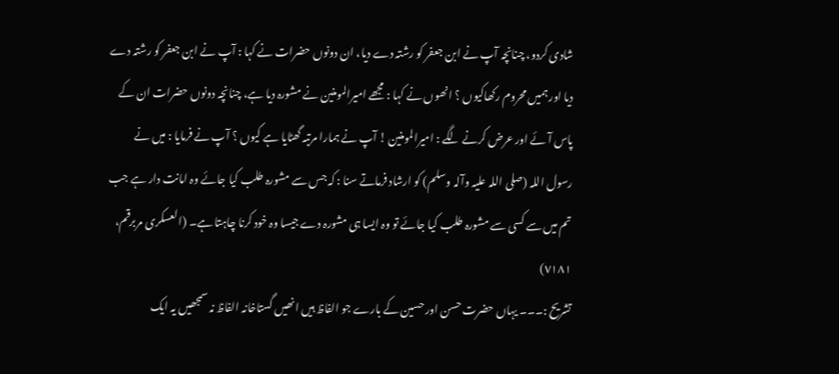شادی کردو، چنانچہ آپ نے ابن جعفر کو رشتہ دے دیا، ان دونوں حضرات نے کہا : آپ نے ابن جعفر کو رشتہ دے دیا اور ہمیں محروم رکھاکیوں ؟ انھوں نے کہا : مجھے امیرالمومنین نے مشورہ دیا ہے، چنانچہ دونوں حضرات ان کے پاس آئے اور عرض کرنے لگے : امیرالمومنین ! آپ نے ہمارا مرتبہ گھٹایا ہے کیوں ؟ آپ نے فرمایا : میں نے رسول اللہ (صلی اللہ علیہ وآلہ وسلم) کو ارشاد فرماتے سنا : کہ جس سے مشورہ طلب کیا جائے وہ امانت دار ہے جب تم میں سے کسی سے مشورہ طلب کیا جائے تو وہ ایسا ہی مشورہ دے جیسا وہ خود کرنا چاہتا ہے۔ (العسکری مربرقم، ٧١٨١)
تشریح :۔۔۔ یہاں حضرت حسن اور حسین کے بارے جو الفاظ ہیں انھیں گستاخانہ الفاظ نہ سمجھیں یہ ایک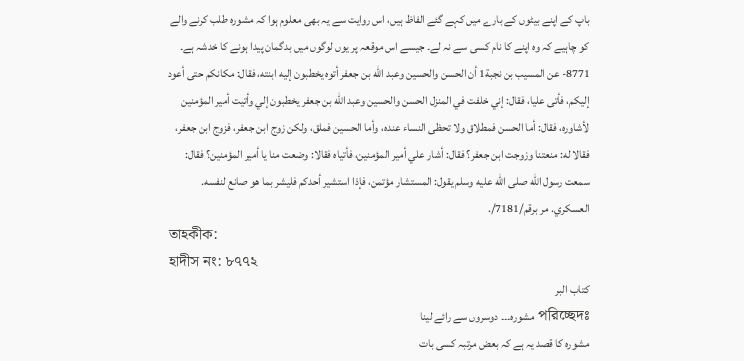باپ کے اپنے بیٹوں کے بارے میں کہے گئے الفاظ ہیں، اس روایت سے یہ بھی معلوم ہوا کہ مشورہ طلب کرنے والے کو چاہیے کہ وہ اپنے کا نام کسی سے نہ لے۔ جیسے اس موقعہ پر یوں لوگوں میں بدگمان پیدا ہونے کا خدشہ ہے۔
8771- عن المسيب بن نجبة1 أن الحسن والحسين وعبد الله بن جعفر أتوه يخطبون إليه ابنته، فقال: مكانكم حتى أعود إليكم، فأتى عليا، فقال: إني خلفت في المنزل الحسن والحسين وعبد الله بن جعفر يخطبون إلي وأتيت أمير المؤمنين لأشاوره، فقال: أما الحسن فمطلاق ولا تحظى النساء عنده، وأما الحسين فملق، ولكن زوج ابن جعفر، فزوج ابن جعفر، فقالا له: منعتنا وزوجت ابن جعفر؟ فقال: أشار علي أمير المؤمنين، فأتياه فقالا: وضعت منا يا أمير المؤمنين؟ فقال: سمعت رسول الله صلى الله عليه وسلم يقول: المستشار مؤتمن، فإذا استشير أحدكم فليشر بما هو صانع لنفسه. العسكري. مر برقم/7181/.
তাহকীক:
হাদীস নং: ৮৭৭২
کتاب البر
পরিচ্ছেদঃ مشورہ۔۔۔ دوسروں سے رائے لینا
مشورہ کا قصد یہ ہے کہ بعض مرتبہ کسی بات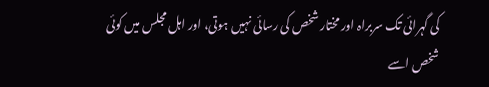کی گہرائی تک سربراہ اور مختار شخص کی رسائی نہیں ہوتی، اور اہل مجلس میں کوئی شخص اسے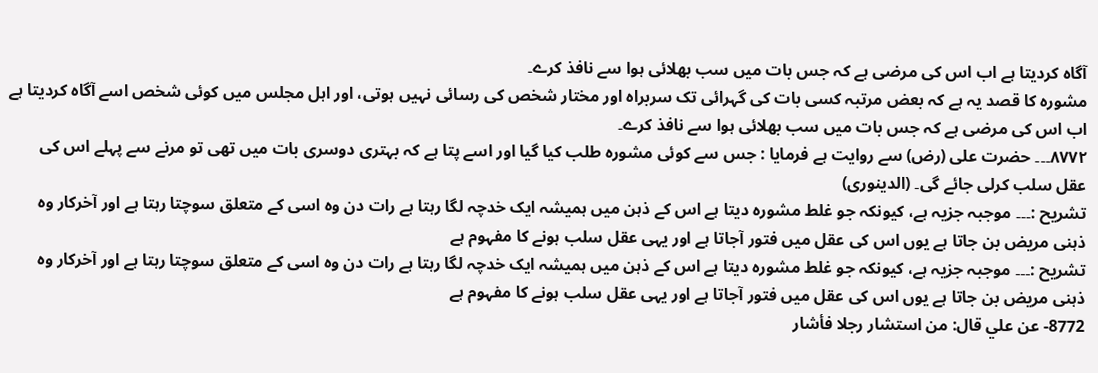آگاہ کردیتا ہے اب اس کی مرضی ہے کہ جس بات میں سب بھلائی ہوا سے نافذ کرے۔
مشورہ کا قصد یہ ہے کہ بعض مرتبہ کسی بات کی گہرائی تک سربراہ اور مختار شخص کی رسائی نہیں ہوتی، اور اہل مجلس میں کوئی شخص اسے آگاہ کردیتا ہے اب اس کی مرضی ہے کہ جس بات میں سب بھلائی ہوا سے نافذ کرے۔
٨٧٧٢۔۔۔ حضرت علی (رض) سے روایت ہے فرمایا : جس سے کوئی مشورہ طلب کیا گیا اور اسے پتا ہے کہ بہتری دوسری بات میں تھی تو مرنے سے پہلے اس کی عقل سلب کرلی جائے گی۔ (الدینوری)
تشریح :۔۔۔ موجبہ جزیہ ہے، کیونکہ جو غلط مشورہ دیتا ہے اس کے ذہن میں ہمیشہ ایک خدچہ لگا رہتا ہے رات دن وہ اسی کے متعلق سوچتا رہتا ہے اور آخرکار وہ ذہنی مریض بن جاتا ہے یوں اس کی عقل میں فتور آجاتا ہے اور یہی عقل سلب ہونے کا مفہوم ہے
تشریح :۔۔۔ موجبہ جزیہ ہے، کیونکہ جو غلط مشورہ دیتا ہے اس کے ذہن میں ہمیشہ ایک خدچہ لگا رہتا ہے رات دن وہ اسی کے متعلق سوچتا رہتا ہے اور آخرکار وہ ذہنی مریض بن جاتا ہے یوں اس کی عقل میں فتور آجاتا ہے اور یہی عقل سلب ہونے کا مفہوم ہے
8772- عن علي قال: من استشار رجلا فأشار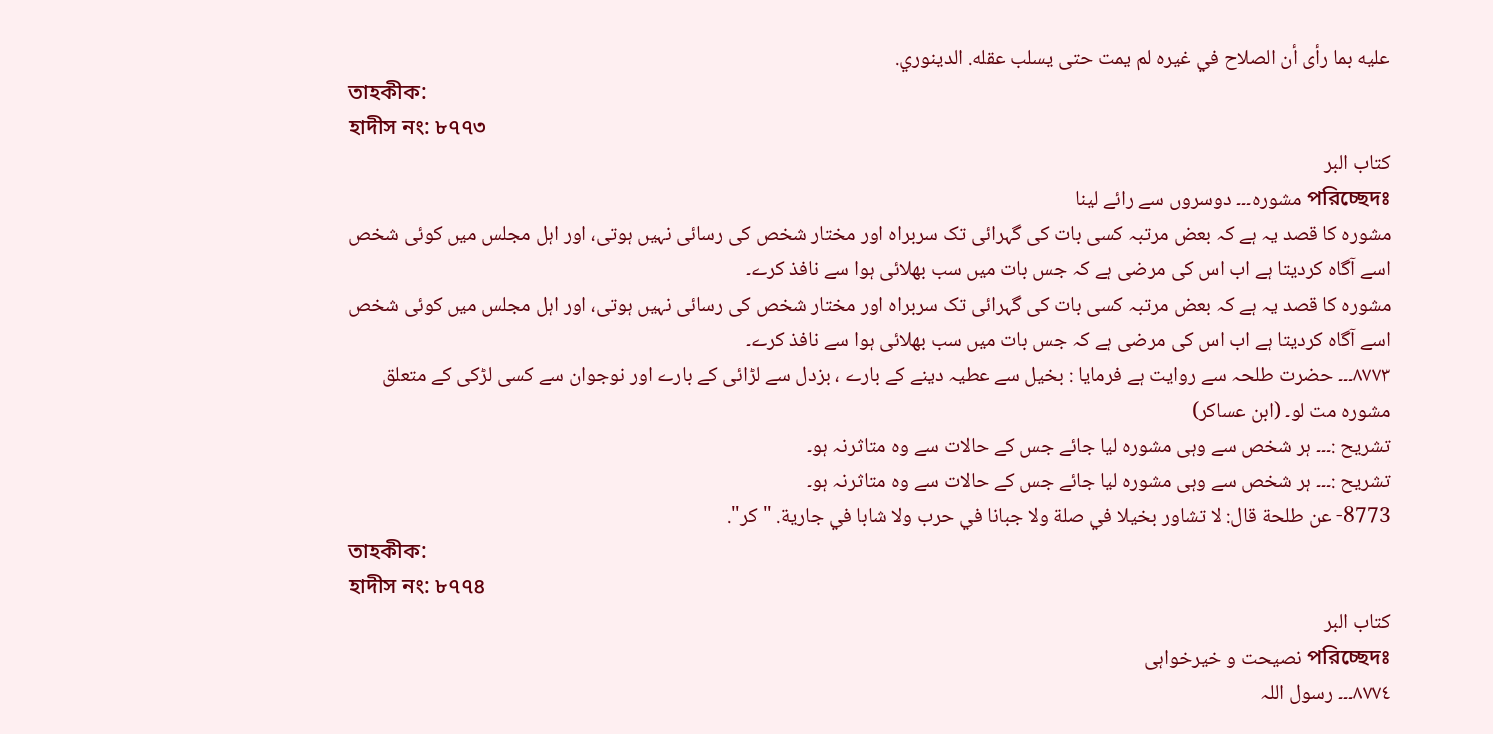عليه بما رأى أن الصلاح في غيره لم يمت حتى يسلب عقله. الدينوري.
তাহকীক:
হাদীস নং: ৮৭৭৩
کتاب البر
পরিচ্ছেদঃ مشورہ۔۔۔ دوسروں سے رائے لینا
مشورہ کا قصد یہ ہے کہ بعض مرتبہ کسی بات کی گہرائی تک سربراہ اور مختار شخص کی رسائی نہیں ہوتی، اور اہل مجلس میں کوئی شخص اسے آگاہ کردیتا ہے اب اس کی مرضی ہے کہ جس بات میں سب بھلائی ہوا سے نافذ کرے۔
مشورہ کا قصد یہ ہے کہ بعض مرتبہ کسی بات کی گہرائی تک سربراہ اور مختار شخص کی رسائی نہیں ہوتی، اور اہل مجلس میں کوئی شخص اسے آگاہ کردیتا ہے اب اس کی مرضی ہے کہ جس بات میں سب بھلائی ہوا سے نافذ کرے۔
٨٧٧٣۔۔۔ حضرت طلحہ سے روایت ہے فرمایا : بخیل سے عطیہ دینے کے بارے ، بزدل سے لڑائی کے بارے اور نوجوان سے کسی لڑکی کے متعلق مشورہ مت لو۔ (ابن عساکر)
تشریح :۔۔۔ ہر شخص سے وہی مشورہ لیا جائے جس کے حالات سے وہ متاثرنہ ہو۔
تشریح :۔۔۔ ہر شخص سے وہی مشورہ لیا جائے جس کے حالات سے وہ متاثرنہ ہو۔
8773- عن طلحة قال: لا تشاور بخيلا في صلة ولا جبانا في حرب ولا شابا في جارية. "كر".
তাহকীক:
হাদীস নং: ৮৭৭৪
کتاب البر
পরিচ্ছেদঃ نصیحت و خیرخواہی
٨٧٧٤۔۔۔ رسول اللہ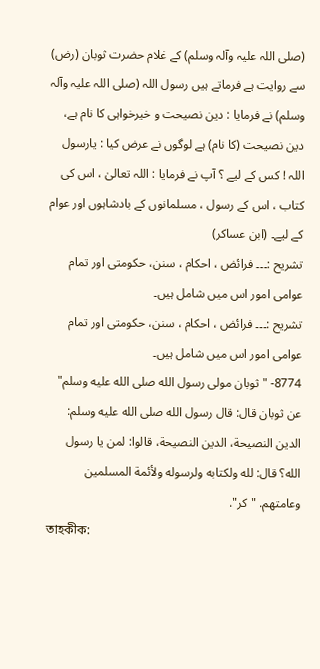(صلی اللہ علیہ وآلہ وسلم) کے غلام حضرت ثوبان (رض) سے روایت ہے فرماتے ہیں رسول اللہ (صلی اللہ علیہ وآلہ وسلم) نے فرمایا : دین نصیحت و خیرخواہی کا نام ہے، دین نصیحت (کا نام) ہے لوگوں نے عرض کیا : یارسول اللہ ! کس کے لیے ؟ آپ نے فرمایا : اللہ تعالیٰ ، اس کی کتاب ، اس کے رسول ، مسلمانوں کے بادشاہوں اور عوام کے لیے۔ (ابن عساکر)
تشریح :۔۔۔ فرائض ، احکام ، سنن، حکومتی اور تمام عوامی امور اس میں شامل ہیں۔
تشریح :۔۔۔ فرائض ، احکام ، سنن، حکومتی اور تمام عوامی امور اس میں شامل ہیں۔
8774- "ثوبان مولى رسول الله صلى الله عليه وسلم" عن ثوبان قال: قال رسول الله صلى الله عليه وسلم: الدين النصيحة، الدين النصيحة، قالوا: لمن يا رسول الله؟ قال: لله ولكتابه ولرسوله ولأئمة المسلمين وعامتهم. "كر".
তাহকীক: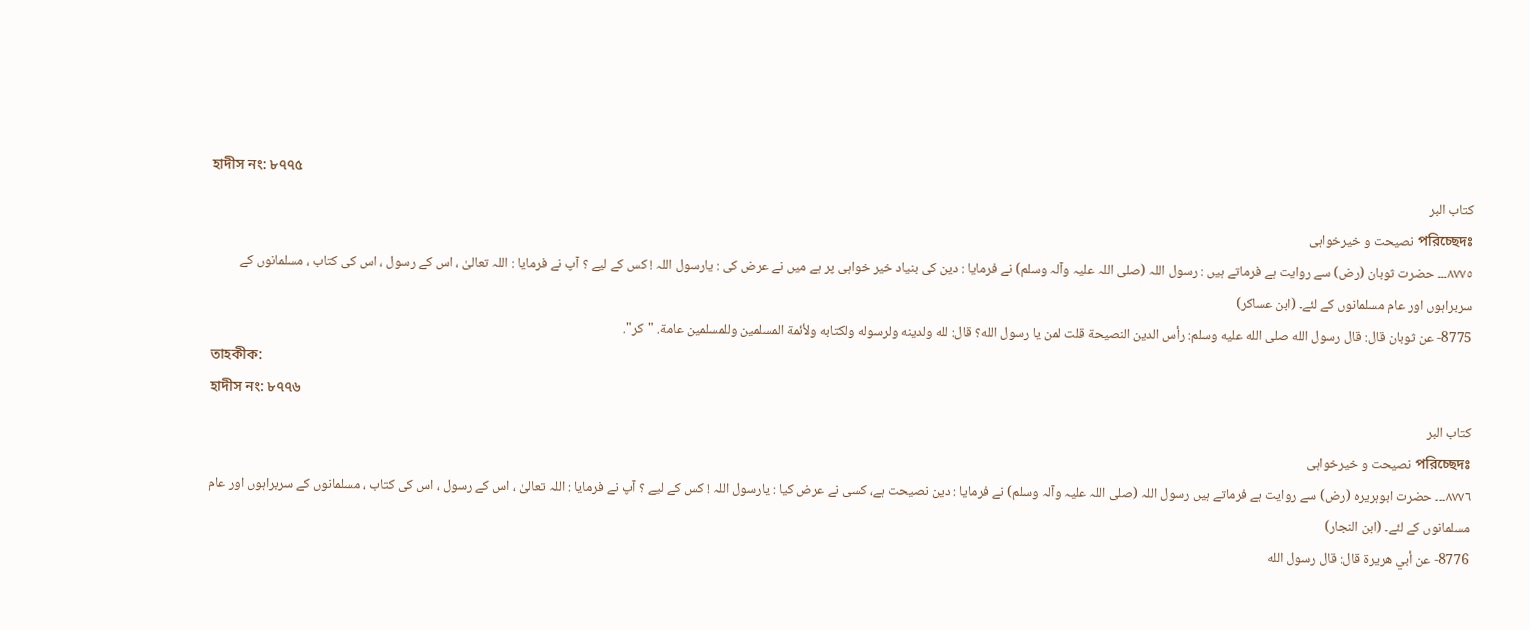হাদীস নং: ৮৭৭৫
کتاب البر
পরিচ্ছেদঃ نصیحت و خیرخواہی
٨٧٧٥۔۔۔ حضرت ثوبان (رض) سے روایت ہے فرماتے ہیں : رسول اللہ (صلی اللہ علیہ وآلہ وسلم) نے فرمایا : دین کی بنیاد خیر خواہی پر ہے میں نے عرض کی : یارسول اللہ ! کس کے لیے ؟ آپ نے فرمایا : اللہ تعالیٰ ، اس کے رسول ، اس کی کتاب ، مسلمانوں کے سربراہوں اور عام مسلمانوں کے لئے۔ (ابن عساکر)
8775- عن ثوبان قال: قال رسول الله صلى الله عليه وسلم: رأس الدين النصيحة قلت لمن يا رسول الله؟ قال: لله ولدينه ولرسوله ولكتابه ولأئمة المسلمين وللمسلمين عامة. "كر".
তাহকীক:
হাদীস নং: ৮৭৭৬
کتاب البر
পরিচ্ছেদঃ نصیحت و خیرخواہی
٨٧٧٦۔۔۔ حضرت ابوہریرہ (رض) سے روایت ہے فرماتے ہیں رسول اللہ (صلی اللہ علیہ وآلہ وسلم) نے فرمایا : دین نصیحت ہے، کسی نے عرض کیا : یارسول اللہ ! کس کے لیے ؟ آپ نے فرمایا : اللہ تعالیٰ ، اس کے رسول ، اس کی کتاب ، مسلمانوں کے سربراہوں اور عام مسلمانوں کے لئے۔ (ابن النجار)
8776- عن أبي هريرة قال: قال رسول الله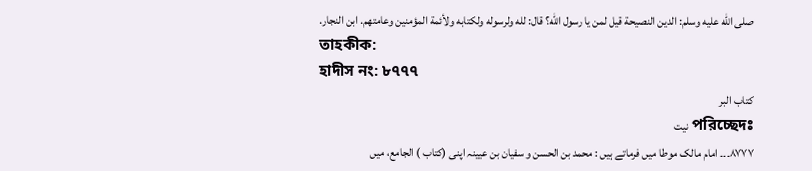صلى الله عليه وسلم: الدين النصيحة قيل لمن يا رسول الله؟ قال: لله ولرسوله ولكتابه ولأئمة المؤمنين وعامتهم. ابن النجار.
তাহকীক:
হাদীস নং: ৮৭৭৭
کتاب البر
পরিচ্ছেদঃ نیت
٨٧٧٧۔۔۔ امام مالک موطا میں فرماتے ہیں : محمد بن الحسن و سفیان بن عیینہ اپنی (کتاب ) الجامع، میں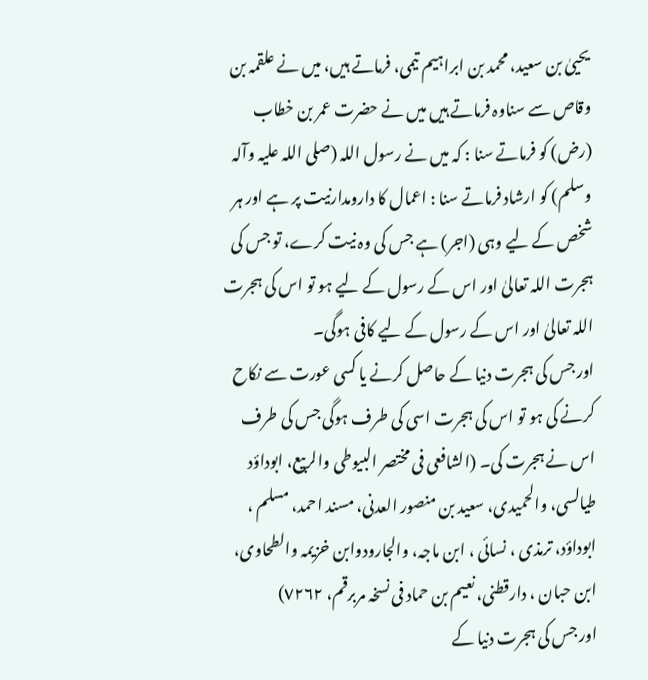یحییٰ بن سعید، محمد بن ابراہیم تیمی، فرماتے ہیں، میں نے علقمہ بن وقاص سے سناوہ فرماتے ہیں میں نے حضرت عمر بن خطاب (رض) کو فرماتے سنا : کہ میں نے رسول اللہ (صلی اللہ علیہ وآلہ وسلم) کو ارشاد فرماتے سنا : اعمال کا دارومدارنیت پر ہے اور ہر شخص کے لیے وہی (اجر) ہے جس کی وہ نیت کرے، تو جس کی ہجرت اللہ تعالیٰ اور اس کے رسول کے لیے ہو تو اس کی ہجرت اللہ تعالیٰ اور اس کے رسول کے لیے کافی ہوگی۔
اور جس کی ہجرت دنیا کے حاصل کرنے یا کسی عورت سے نکاح کرنے کی ہو تو اس کی ہجرت اسی کی طرف ہوگی جس کی طرف اس نے ہجرت کی۔ (الشافعی فی مختصر البیوطی والربیع، ابوداؤد طیالسی، والحمیدی، سعید بن منصور العدنی، مسند احمد، مسلم ، ابوداؤد، ترمذی ، نسائی ، ابن ماجہ، والجارودوابن خزیمہ والطحاوی، ابن حبان ، دارقطنی، نعیم بن حماد فی نسخہ مربرقم، ٧٢٦٢)
اور جس کی ہجرت دنیا کے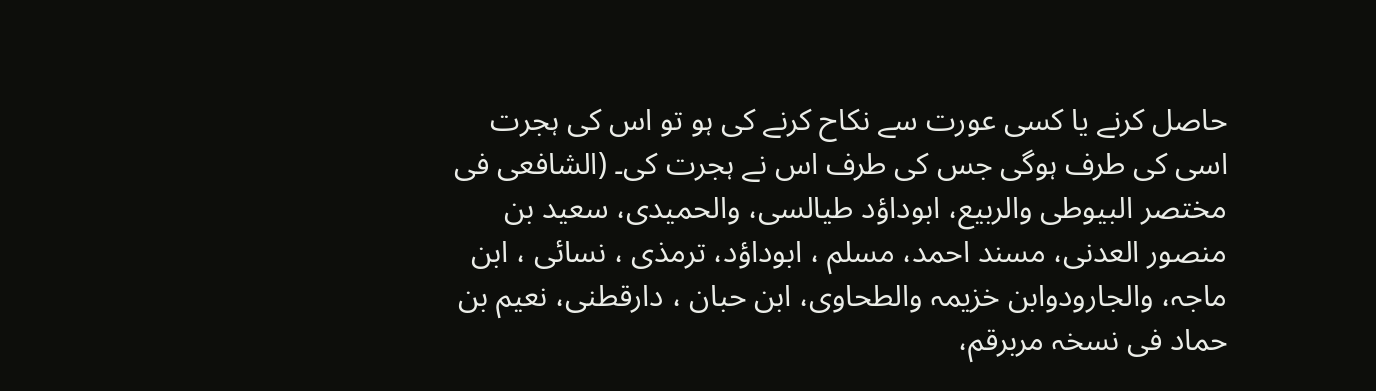حاصل کرنے یا کسی عورت سے نکاح کرنے کی ہو تو اس کی ہجرت اسی کی طرف ہوگی جس کی طرف اس نے ہجرت کی۔ (الشافعی فی مختصر البیوطی والربیع، ابوداؤد طیالسی، والحمیدی، سعید بن منصور العدنی، مسند احمد، مسلم ، ابوداؤد، ترمذی ، نسائی ، ابن ماجہ، والجارودوابن خزیمہ والطحاوی، ابن حبان ، دارقطنی، نعیم بن حماد فی نسخہ مربرقم،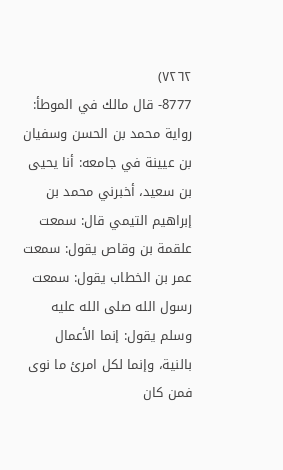٧٢٦٢)
8777- قال مالك في الموطأ: رواية محمد بن الحسن وسفيان بن عيينة في جامعه: أنا يحيى بن سعيد، أخبرني محمد بن إبراهيم التيمي قال: سمعت علقمة بن وقاص يقول: سمعت عمر بن الخطاب يقول: سمعت رسول الله صلى الله عليه وسلم يقول: إنما الأعمال بالنية، وإنما لكل امرئ ما نوى فمن كان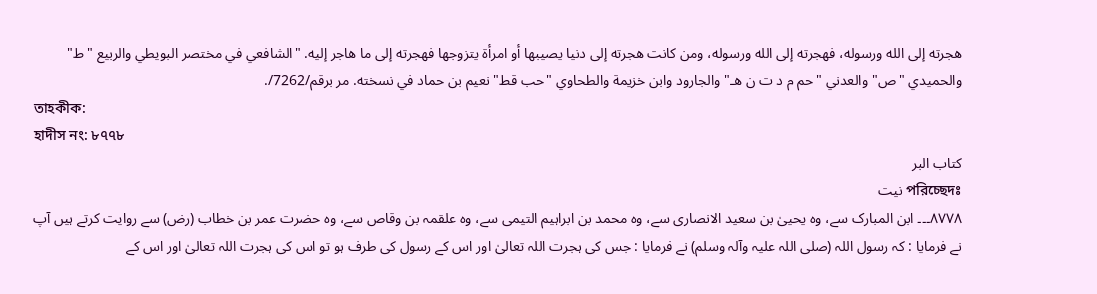هجرته إلى الله ورسوله، فهجرته إلى الله ورسوله، ومن كانت هجرته إلى دنيا يصيبها أو امرأة يتزوجها فهجرته إلى ما هاجر إليه. "الشافعي في مختصر البويطي والربيع "ط" والحميدي "ص" والعدني "حم م د ت ن هـ" والجارود وابن خزيمة والطحاوي "حب قط" نعيم بن حماد في نسخته. مر برقم/7262/.
তাহকীক:
হাদীস নং: ৮৭৭৮
کتاب البر
পরিচ্ছেদঃ نیت
٨٧٧٨۔۔۔ ابن المبارک سے، وہ یحییٰ بن سعید الانصاری سے، وہ محمد بن ابراہیم التیمی سے، وہ علقمہ بن وقاص سے، وہ حضرت عمر بن خطاب (رض) سے روایت کرتے ہیں آپ نے فرمایا : کہ رسول اللہ (صلی اللہ علیہ وآلہ وسلم) نے فرمایا : جس کی ہجرت اللہ تعالیٰ اور اس کے رسول کی طرف ہو تو اس کی ہجرت اللہ تعالیٰ اور اس کے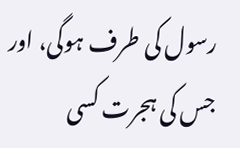رسول کی طرف ہوگی، اور جس کی ہجرت کسی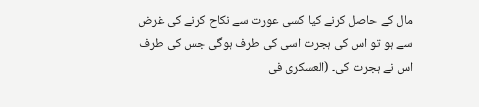مال کے حاصل کرنے کیا کسی عورت سے نکاح کرنے کی غرض سے ہو تو اس کی ہجرت اسی کی طرف ہوگی جس کی طرف اس نے ہجرت کی۔ (العسکری فی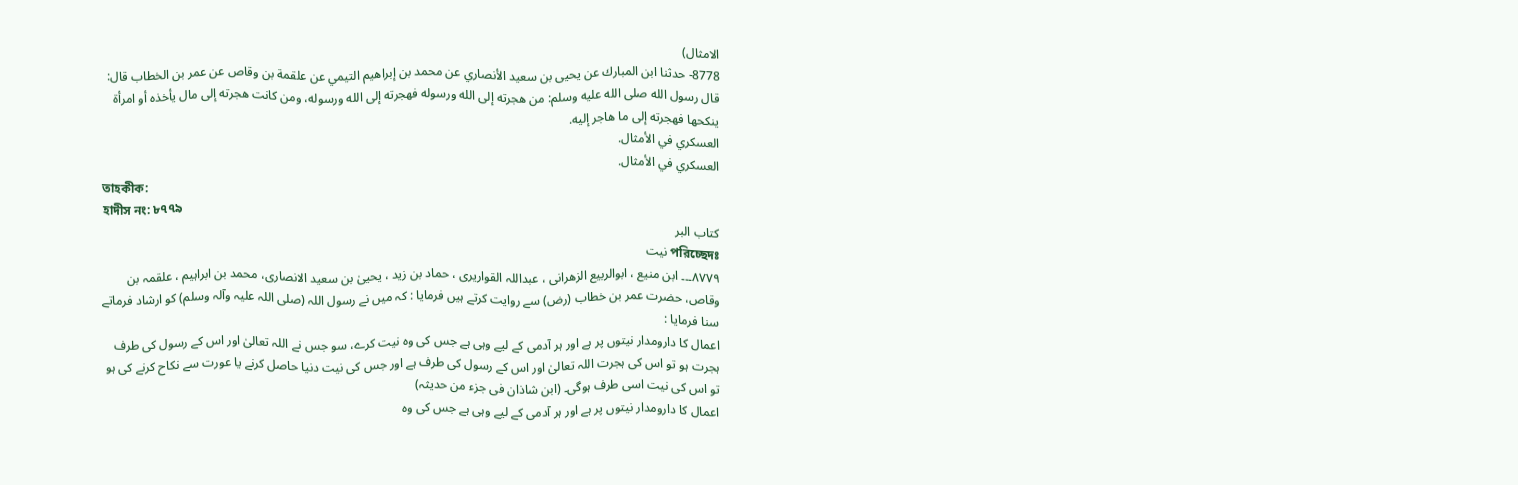الامثال)
8778- حدثنا ابن المبارك عن يحيى بن سعيد الأنصاري عن محمد بن إبراهيم التيمي عن علقمة بن وقاص عن عمر بن الخطاب قال: قال رسول الله صلى الله عليه وسلم: من هجرته إلى الله ورسوله فهجرته إلى الله ورسوله، ومن كانت هجرته إلى مال يأخذه أو امرأة ينكحها فهجرته إلى ما هاجر إليه.
العسكري في الأمثال.
العسكري في الأمثال.
তাহকীক:
হাদীস নং: ৮৭৭৯
کتاب البر
পরিচ্ছেদঃ نیت
٨٧٧٩۔۔۔ ابن منیع ، ابوالربیع الزھرانی ، عبداللہ القواریری ، حماد بن زید ، یحییٰ بن سعید الانصاری، محمد بن ابراہیم ، علقمہ بن وقاص، حضرت عمر بن خطاب (رض) سے روایت کرتے ہیں فرمایا : کہ میں نے رسول اللہ (صلی اللہ علیہ وآلہ وسلم) کو ارشاد فرماتے سنا فرمایا :
اعمال کا دارومدار نیتوں پر ہے اور ہر آدمی کے لیے وہی ہے جس کی وہ نیت کرے، سو جس نے اللہ تعالیٰ اور اس کے رسول کی طرف ہجرت ہو تو اس کی ہجرت اللہ تعالیٰ اور اس کے رسول کی طرف ہے اور جس کی نیت دنیا حاصل کرنے یا عورت سے نکاح کرنے کی ہو تو اس کی نیت اسی طرف ہوگی۔ (ابن شاذان فی جزء من حدیثہ)
اعمال کا دارومدار نیتوں پر ہے اور ہر آدمی کے لیے وہی ہے جس کی وہ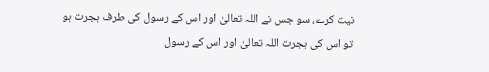نیت کرے، سو جس نے اللہ تعالیٰ اور اس کے رسول کی طرف ہجرت ہو تو اس کی ہجرت اللہ تعالیٰ اور اس کے رسول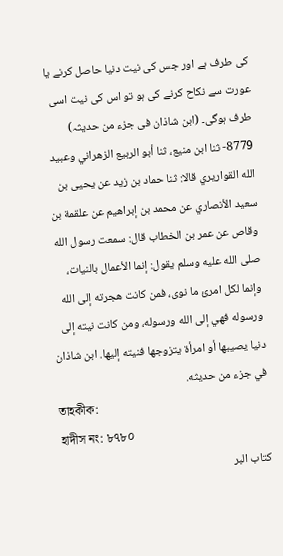کی طرف ہے اور جس کی نیت دنیا حاصل کرنے یا عورت سے نکاح کرنے کی ہو تو اس کی نیت اسی طرف ہوگی۔ (ابن شاذان فی جزء من حدیثہ)
8779- ثنا ابن منيع، ثنا أبو الربيع الزهراني وعبيد الله القواريري قالا: ثنا حماد بن زيد عن يحيى بن سعيد الأنصاري عن محمد بن إبراهيم عن علقمة بن وقاص عن عمر بن الخطاب قال: سمعت رسول الله صلى الله عليه وسلم يقول: إنما الأعمال بالنيات، وإنما لكل امرئ ما نوى، فمن كانت هجرته إلى الله ورسوله فهي إلى الله ورسوله، ومن كانت نيته إلى دنيا يصيبها أو امرأة يتزوجها فنيته إليها. ابن شاذان في جزء من حديثه.
তাহকীক:
হাদীস নং: ৮৭৮০
کتاب البر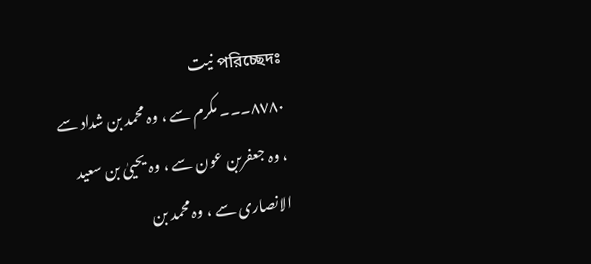পরিচ্ছেদঃ نیت
٨٧٨٠۔۔۔ مکرم سے ، وہ محمد بن شداد سے ، وہ جعفربن عون سے ، وہ یحییٰ بن سعید الانصاری سے ، وہ محمد بن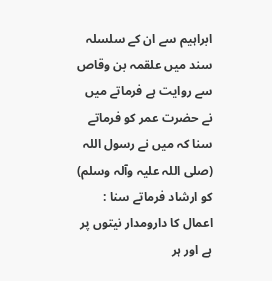ابراہیم سے ان کے سلسلہ سند میں علقمہ بن وقاص سے روایت ہے فرماتے میں نے حضرت عمر کو فرماتے سنا کہ میں نے رسول اللہ (صلی اللہ علیہ وآلہ وسلم) کو ارشاد فرماتے سنا : اعمال کا دارومدار نیتوں پر ہے اور ہر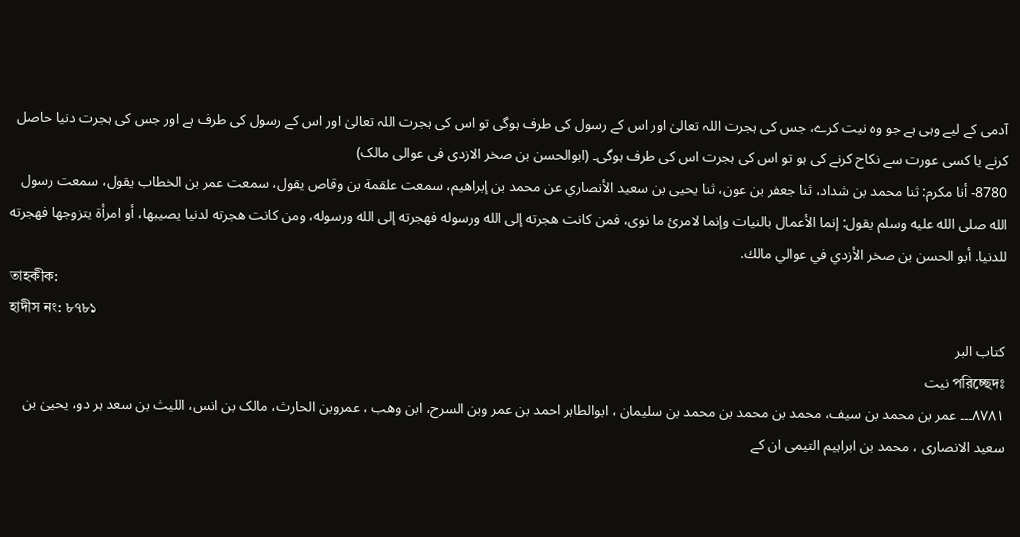آدمی کے لیے وہی ہے جو وہ نیت کرے، جس کی ہجرت اللہ تعالیٰ اور اس کے رسول کی طرف ہوگی تو اس کی ہجرت اللہ تعالیٰ اور اس کے رسول کی طرف ہے اور جس کی ہجرت دنیا حاصل کرنے یا کسی عورت سے نکاح کرنے کی ہو تو اس کی ہجرت اس کی طرف ہوگی۔ (ابوالحسن بن صخر الازدی فی عوالی مالک)
8780- أنا مكرم: ثنا محمد بن شداد، ثنا جعفر بن عون، ثنا يحيى بن سعيد الأنصاري عن محمد بن إبراهيم، سمعت علقمة بن وقاص يقول، سمعت عمر بن الخطاب يقول، سمعت رسول الله صلى الله عليه وسلم يقول: إنما الأعمال بالنيات وإنما لامرئ ما نوى، فمن كانت هجرته إلى الله ورسوله فهجرته إلى الله ورسوله، ومن كانت هجرته لدنيا يصيبها، أو امرأة يتزوجها فهجرته للدنيا. أبو الحسن بن صخر الأزدي في عوالي مالك.
তাহকীক:
হাদীস নং: ৮৭৮১
کتاب البر
পরিচ্ছেদঃ نیت
٨٧٨١۔۔۔ عمر بن محمد بن سیف، محمد بن محمد بن محمد بن سلیمان ، ابوالطاہر احمد بن عمر وبن السرح، ابن وھب ، عمروبن الحارث، مالک بن انس، اللیث بن سعد ہر دو، یحییٰ بن سعید الانصاری ، محمد بن ابراہیم التیمی ان کے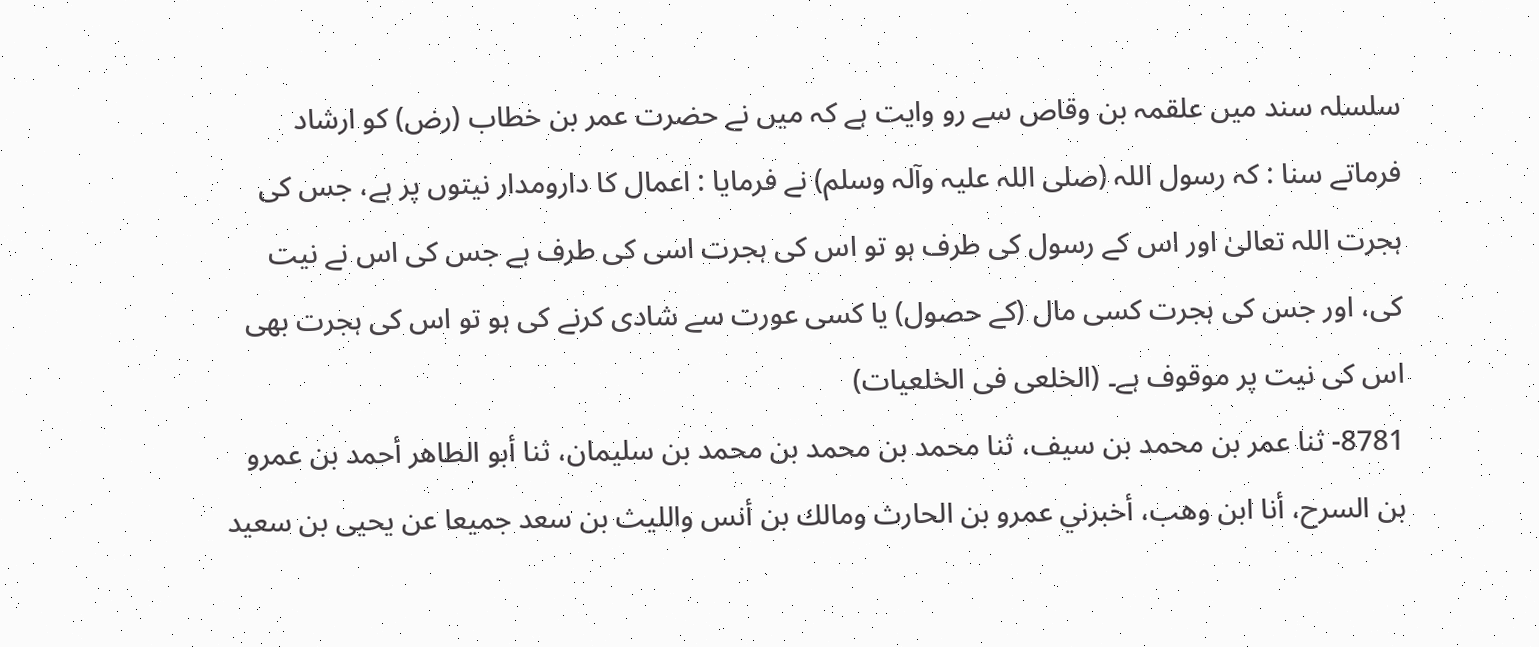سلسلہ سند میں علقمہ بن وقاص سے رو وایت ہے کہ میں نے حضرت عمر بن خطاب (رض) کو ارشاد فرماتے سنا : کہ رسول اللہ (صلی اللہ علیہ وآلہ وسلم) نے فرمایا : اعمال کا دارومدار نیتوں پر ہے، جس کی ہجرت اللہ تعالیٰ اور اس کے رسول کی طرف ہو تو اس کی ہجرت اسی کی طرف ہے جس کی اس نے نیت کی، اور جس کی ہجرت کسی مال (کے حصول) یا کسی عورت سے شادی کرنے کی ہو تو اس کی ہجرت بھی اس کی نیت پر موقوف ہے۔ (الخلعی فی الخلعیات)
8781- ثنا عمر بن محمد بن سيف، ثنا محمد بن محمد بن محمد بن سليمان، ثنا أبو الطاهر أحمد بن عمرو بن السرح، أنا ابن وهب، أخبرني عمرو بن الحارث ومالك بن أنس والليث بن سعد جميعا عن يحيى بن سعيد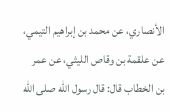الأنصاري، عن محمد بن إبراهيم التيمي، عن علقمة بن وقاص الليثي، عن عمر بن الخطاب قال: قال رسول الله صلى الله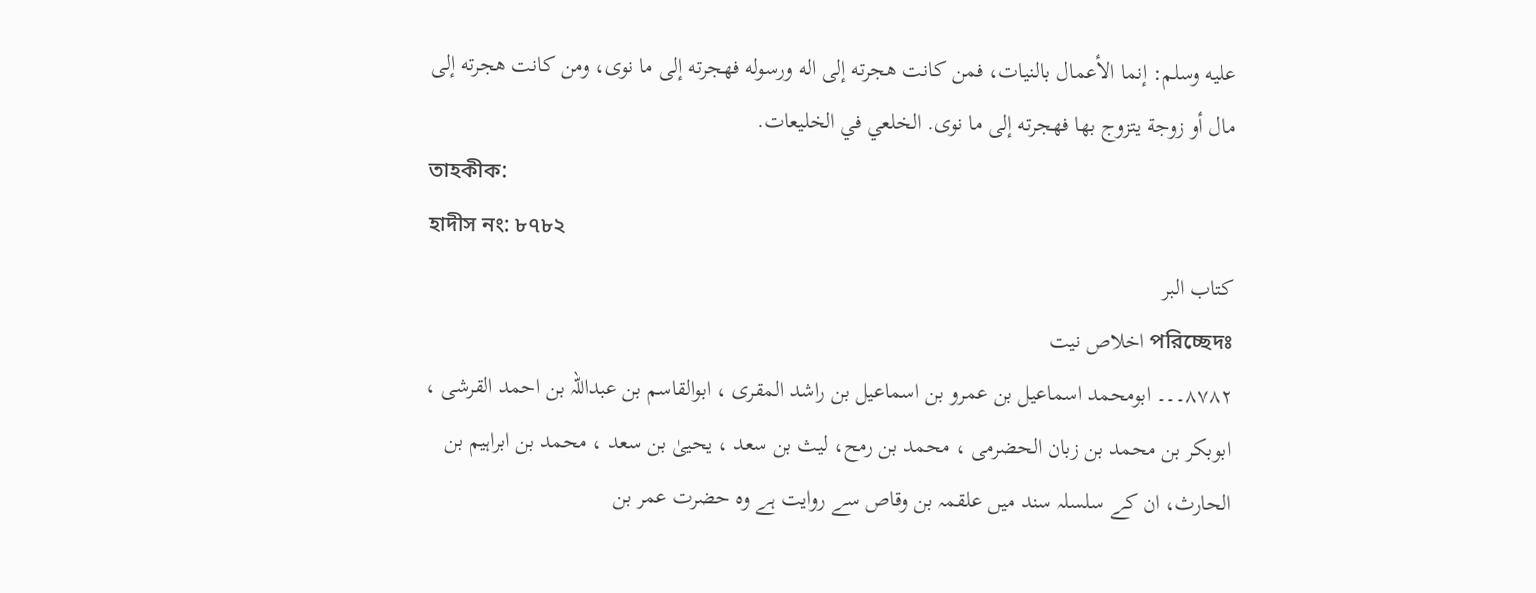عليه وسلم: إنما الأعمال بالنيات، فمن كانت هجرته إلى اله ورسوله فهجرته إلى ما نوى، ومن كانت هجرته إلى مال أو زوجة يتزوج بها فهجرته إلى ما نوى. الخلعي في الخليعات.
তাহকীক:
হাদীস নং: ৮৭৮২
کتاب البر
পরিচ্ছেদঃ اخلاص نیت
٨٧٨٢۔۔۔ ابومحمد اسماعیل بن عمرو بن اسماعیل بن راشد المقری ، ابوالقاسم بن عبداللہ بن احمد القرشی ، ابوبکر بن محمد بن زبان الحضرمی ، محمد بن رمح، لیث بن سعد ، یحییٰ بن سعد ، محمد بن ابراہیم بن الحارث، ان کے سلسلہ سند میں علقمہ بن وقاص سے روایت ہے وہ حضرت عمر بن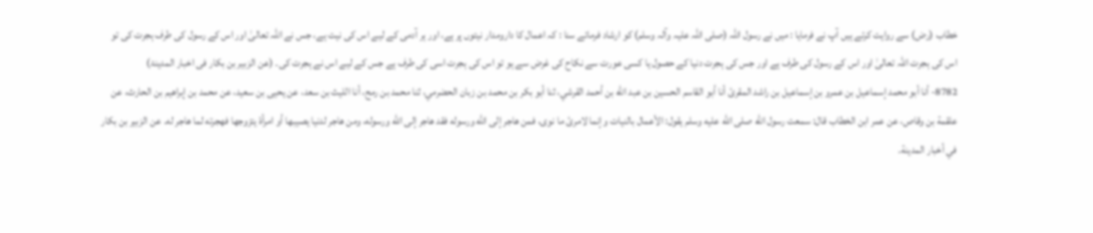خطاب (رض) سے روایت کرتے ہیں آپ نے فرمایا : میں نے رسول اللہ (صلی اللہ علیہ وآلہ وسلم) کو ارشاد فرماتے سنا : کہ اعمال کا دارومدار نیتوں پر ہے، اور ہر آدمی کے لیے اس کی نیت ہے، جس نے اللہ تعالیٰ اور اس کے رسول کی طرف ہجرت کی تو اس کی ہجرت اللہ تعالیٰ اور اس کے رسول کی طرف ہے اور جس کی ہجرت دنیا کے حصول یا کسی عورت سے نکاح کی غرض سے ہو تو اس کی ہجرت اسی کی طرف ہے جس کے لیے اس نے ہجرت کی۔ (عن الزبیر بن بکار فی اخبار المدینۃ)
8782- أنا أبو محمد إسماعيل بن عمرو بن إسماعيل بن راشد المقرئ أنا أبو القاسم الحسين بن عبد الله بن أحمد القرشي، ثنا أبو بكر بن محمد بن زبان الحضرمي، ثنا محمد بن رمح، أنا الليث بن سعد، عن يحيى بن سعيد، عن محمد بن إبراهيم بن الحارث، عن علقمة بن وقاص، عن عمر ابن الخطاب قال: سمعت رسول الله صلى الله عليه وسلم يقول: الأعمال بالنيات وإنما لامرئ ما نوى، فمن هاجر إلى الله ورسوله فقد هاجر إلى الله ورسوله، ومن هاجر لدنيا يصيبها أو امرأة يتزوجها فهجرته لما هاجر له. عن الزبير بن بكار في أخبار المدينة.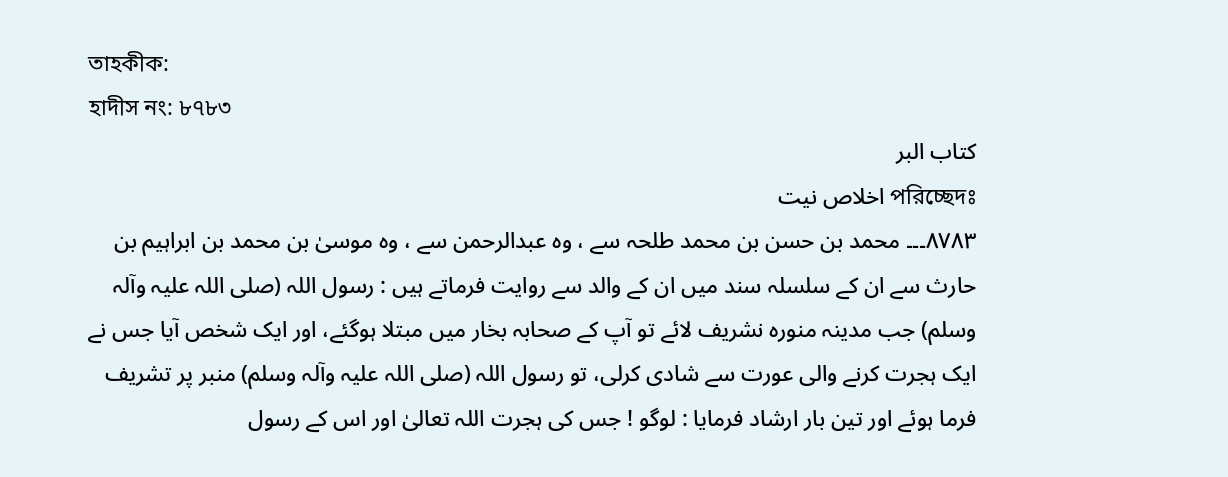তাহকীক:
হাদীস নং: ৮৭৮৩
کتاب البر
পরিচ্ছেদঃ اخلاص نیت
٨٧٨٣۔۔۔ محمد بن حسن بن محمد طلحہ سے ، وہ عبدالرحمن سے ، وہ موسیٰ بن محمد بن ابراہیم بن حارث سے ان کے سلسلہ سند میں ان کے والد سے روایت فرماتے ہیں : رسول اللہ (صلی اللہ علیہ وآلہ وسلم) جب مدینہ منورہ نشریف لائے تو آپ کے صحابہ بخار میں مبتلا ہوگئے، اور ایک شخص آیا جس نے ایک ہجرت کرنے والی عورت سے شادی کرلی، تو رسول اللہ (صلی اللہ علیہ وآلہ وسلم) منبر پر تشریف فرما ہوئے اور تین بار ارشاد فرمایا : لوگو ! جس کی ہجرت اللہ تعالیٰ اور اس کے رسول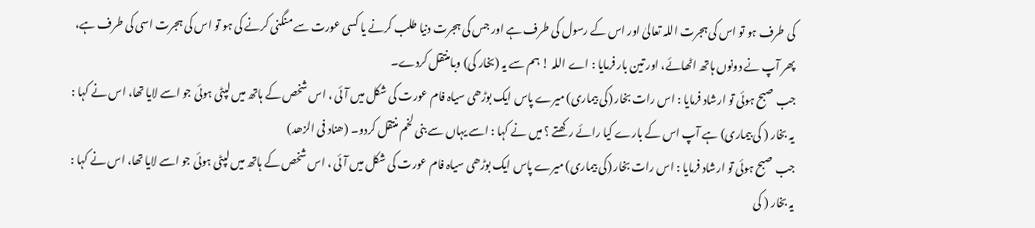کی طرف ہو تو اس کی ہجرت اللہ تعالیٰ اور اس کے رسول کی طرف ہے اور جس کی ہجرت دنیا طلب کرنے یا کسی عورت سے منگنی کرنے کی ہو تو اس کی ہجرت اسی کی طرف ہے، پھر آپ نے دونوں ہاتھ اٹھائے، اور تین بار فرمایا : اے اللہ ! ہم سے یہ (بخار کی) وبامنتقل کردے۔
جب صبح ہوئی تو ارشاد فرمایا : اس رات بخار (کی بیماری) میرے پاس ایک بوڑھی سیاہ فام عورت کی شکل میں آئی ، اس شخص کے ہاتھ میں لپٹی ہوئی جو اسے لایا تھا، اس نے کہا : یہ بخار ( کی بیماری) ہے آپ اس کے بارے کیا رائے رکھتے ؟ میں نے کہا : اسے یہاں سے بنی لخم منتقل کردو۔ (ھناد فی الزھد)
جب صبح ہوئی تو ارشاد فرمایا : اس رات بخار (کی بیماری) میرے پاس ایک بوڑھی سیاہ فام عورت کی شکل میں آئی ، اس شخص کے ہاتھ میں لپٹی ہوئی جو اسے لایا تھا، اس نے کہا : یہ بخار ( کی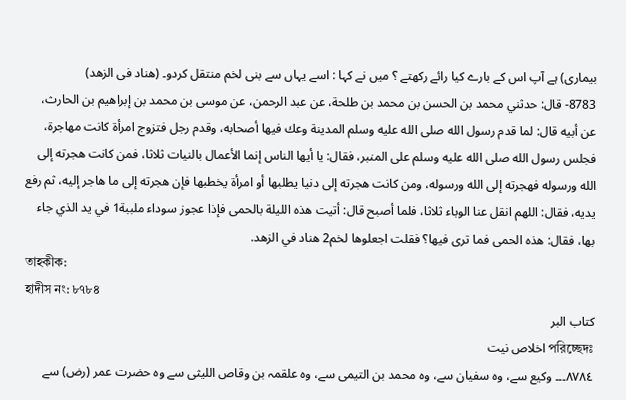بیماری) ہے آپ اس کے بارے کیا رائے رکھتے ؟ میں نے کہا : اسے یہاں سے بنی لخم منتقل کردو۔ (ھناد فی الزھد)
8783- قال: حدثني محمد بن الحسن بن محمد بن طلحة، عن عبد الرحمن، عن موسى بن محمد بن إبراهيم بن الحارث، عن أبيه قال: لما قدم رسول الله صلى الله عليه وسلم المدينة وعك فيها أصحابه، وقدم رجل فتزوج امرأة كانت مهاجرة، فجلس رسول الله صلى الله عليه وسلم على المنبر، فقال: يا أيها الناس إنما الأعمال بالنيات ثلاثا، فمن كانت هجرته إلى الله ورسوله فهجرته إلى الله ورسوله، ومن كانت هجرته إلى دنيا يطلبها أو امرأة يخطبها فإن هجرته إلى ما هاجر إليه، ثم رفع يديه، فقال: اللهم انقل عنا الوباء ثلاثا، فلما أصبح قال: أتيت هذه الليلة بالحمى فإذا عجوز سوداء ملببة1 في يد الذي جاء بها، فقال: هذه الحمى فما ترى فيها؟ فقلت اجعلوها لخم2 هناد في الزهد.
তাহকীক:
হাদীস নং: ৮৭৮৪
کتاب البر
পরিচ্ছেদঃ اخلاص نیت
٨٧٨٤۔۔۔ وکیع سے، وہ سفیان سے، وہ محمد بن التیمی سے، وہ علقمہ بن وقاص اللیثی سے وہ حضرت عمر (رض) سے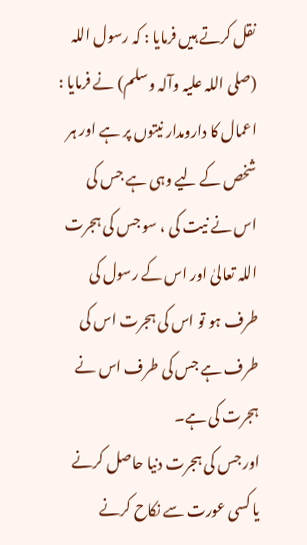نقل کرتے ہیں فرمایا : کہ رسول اللہ (صلی اللہ علیہ وآلہ وسلم) نے فرمایا : اعمال کا دارومدار نیتوں پر ہے اور ہر شخص کے لیے وہی ہے جس کی اس نے نیت کی ، سو جس کی ہجرت اللہ تعالیٰ اور اس کے رسول کی طرف ہو تو اس کی ہجرت اس کی طرف ہے جس کی طرف اس نے ہجرت کی ہے۔
اور جس کی ہجرت دنیا حاصل کرنے یا کسی عورت سے نکاح کرنے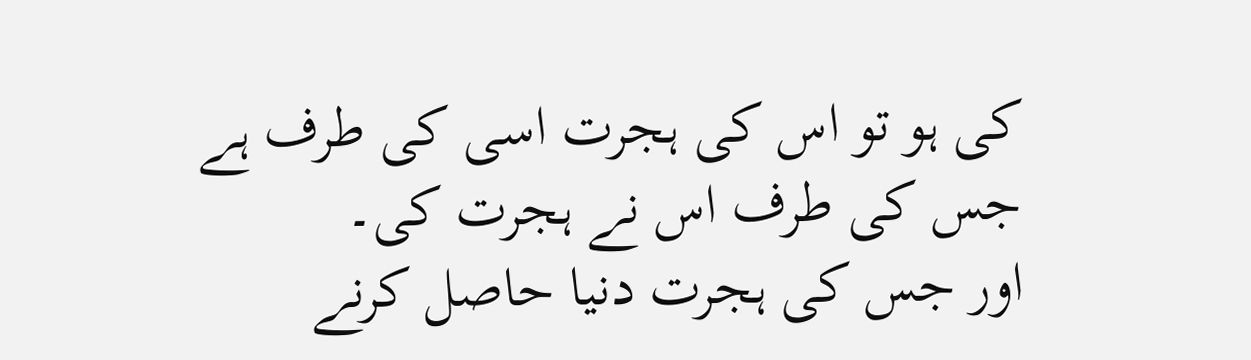کی ہو تو اس کی ہجرت اسی کی طرف ہے جس کی طرف اس نے ہجرت کی۔
اور جس کی ہجرت دنیا حاصل کرنے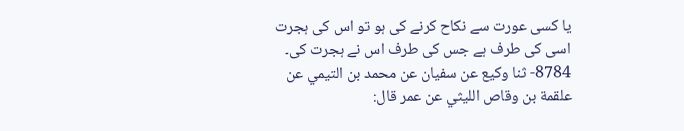یا کسی عورت سے نکاح کرنے کی ہو تو اس کی ہجرت اسی کی طرف ہے جس کی طرف اس نے ہجرت کی۔
8784- ثنا وكيع عن سفيان عن محمد بن التيمي عن علقمة بن وقاص الليثي عن عمر قال: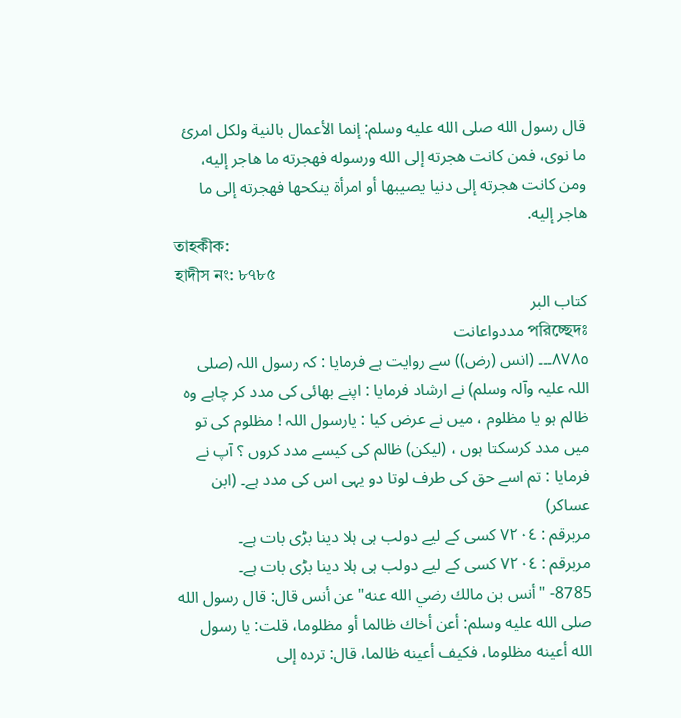قال رسول الله صلى الله عليه وسلم: إنما الأعمال بالنية ولكل امرئ ما نوى، فمن كانت هجرته إلى الله ورسوله فهجرته ما هاجر إليه، ومن كانت هجرته إلى دنيا يصيبها أو امرأة ينكحها فهجرته إلى ما هاجر إليه.
তাহকীক:
হাদীস নং: ৮৭৮৫
کتاب البر
পরিচ্ছেদঃ مددواعانت
٨٧٨٥۔۔۔ (انس (رض)) سے روایت ہے فرمایا : کہ رسول اللہ (صلی اللہ علیہ وآلہ وسلم) نے ارشاد فرمایا : اپنے بھائی کی مدد کر چاہے وہ ظالم ہو یا مظلوم ، میں نے عرض کیا : یارسول اللہ ! مظلوم کی تو میں مدد کرسکتا ہوں ، (لیکن) ظالم کی کیسے مدد کروں ؟ آپ نے فرمایا : تم اسے حق کی طرف لوتا دو یہی اس کی مدد ہے۔ (ابن عساکر)
مربرقم : ٧٢٠٤ کسی کے لیے دولب ہی ہلا دینا بڑی بات ہے۔
مربرقم : ٧٢٠٤ کسی کے لیے دولب ہی ہلا دینا بڑی بات ہے۔
8785- "أنس بن مالك رضي الله عنه" عن أنس قال: قال رسول الله صلى الله عليه وسلم: أعن أخاك ظالما أو مظلوما، قلت: يا رسول الله أعينه مظلوما، فكيف أعينه ظالما، قال: ترده إلى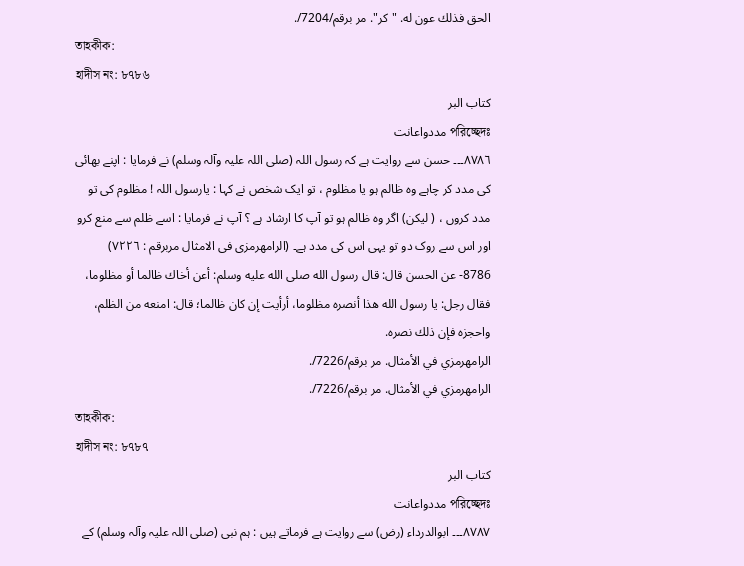الحق فذلك عون له. "كر". مر برقم/7204/.
তাহকীক:
হাদীস নং: ৮৭৮৬
کتاب البر
পরিচ্ছেদঃ مددواعانت
٨٧٨٦۔۔۔ حسن سے روایت ہے کہ رسول اللہ (صلی اللہ علیہ وآلہ وسلم) نے فرمایا : اپنے بھائی کی مدد کر چاہے وہ ظالم ہو یا مظلوم ، تو ایک شخص نے کہا : یارسول اللہ ! مظلوم کی تو مدد کروں ، ( لیکن) اگر وہ ظالم ہو تو آپ کا ارشاد ہے ؟ آپ نے فرمایا : اسے ظلم سے منع کرو اور اس سے روک دو تو یہی اس کی مدد ہے۔ (الرامھرمزی فی الامثال مربرقم : ٧٢٢٦)
8786- عن الحسن قال: قال رسول الله صلى الله عليه وسلم: أعن أخاك ظالما أو مظلوما، فقال رجل: يا رسول الله هذا أنصره مظلوما، أرأيت إن كان ظالما؛ قال: امنعه من الظلم، واحجزه فإن ذلك نصره.
الرامهرمزي في الأمثال. مر برقم/7226/.
الرامهرمزي في الأمثال. مر برقم/7226/.
তাহকীক:
হাদীস নং: ৮৭৮৭
کتاب البر
পরিচ্ছেদঃ مددواعانت
٨٧٨٧۔۔۔ ابوالدرداء (رض) سے روایت ہے فرماتے ہیں : ہم نبی (صلی اللہ علیہ وآلہ وسلم) کے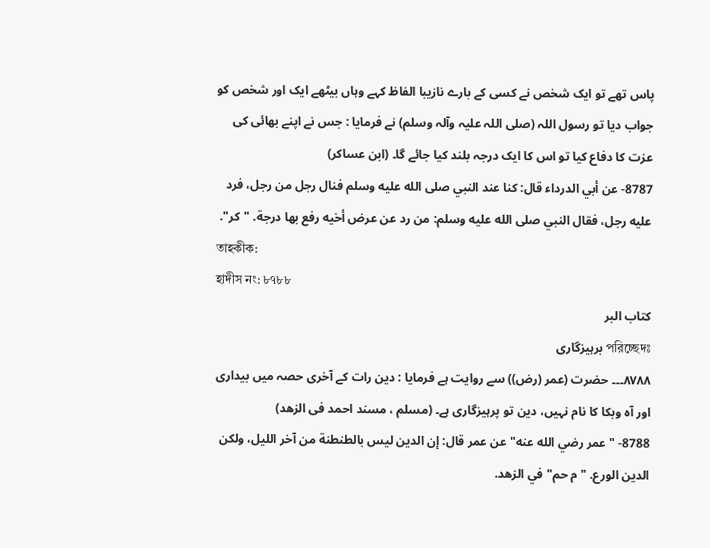پاس تھے تو ایک شخص نے کسی کے بارے نازیبا الفاظ کہے وہاں بیٹھے ایک اور شخص کو جواب دیا تو رسول اللہ (صلی اللہ علیہ وآلہ وسلم) نے فرمایا : جس نے اپنے بھائی کی عزت کا دفاع کیا تو اس کا ایک درجہ بلند کیا جائے گا۔ (ابن عساکر)
8787- عن أبي الدرداء قال: كنا عند النبي صلى الله عليه وسلم فنال رجل من رجل، فرد عليه رجل، فقال النبي صلى الله عليه وسلم: من رد عن عرض أخيه رفع بها درجة. "كر".
তাহকীক:
হাদীস নং: ৮৭৮৮
کتاب البر
পরিচ্ছেদঃ برہیزگاری
٨٧٨٨۔۔۔ حضرت (عمر (رض)) سے روایت ہے فرمایا : دین رات کے آخری حصہ میں بیداری اور آہ وبکا کا نام نہیں، دین تو پرہیزگاری ہے۔ (مسلم ، مسند احمد فی الزھد)
8788- "عمر رضي الله عنه" عن عمر قال: إن الدين ليس بالطنطنة من آخر الليل، ولكن الدين الورع. "م حم" في الزهد.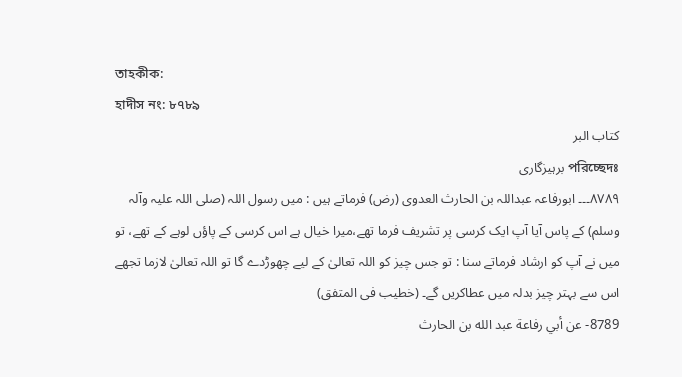তাহকীক:
হাদীস নং: ৮৭৮৯
کتاب البر
পরিচ্ছেদঃ برہیزگاری
٨٧٨٩۔۔۔ ابورفاعہ عبداللہ بن الحارث العدوی (رض) فرماتے ہیں : میں رسول اللہ (صلی اللہ علیہ وآلہ وسلم) کے پاس آیا آپ ایک کرسی پر تشریف فرما تھے،میرا خیال ہے اس کرسی کے پاؤں لوہے کے تھے، تو میں نے آپ کو ارشاد فرماتے سنا : تو جس چیز کو اللہ تعالیٰ کے لیے چھوڑدے گا تو اللہ تعالیٰ لازما تجھے اس سے بہتر چیز بدلہ میں عطاکریں گے۔ (خطیب فی المتفق)
8789- عن أبي رفاعة عبد الله بن الحارث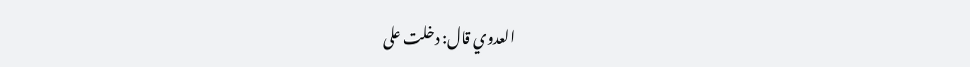العدوي قال: دخلت على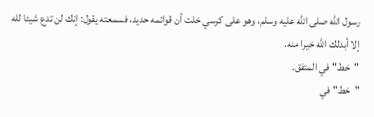رسول الله صلى الله عليه وسلم، وهو على كرسي خلت أن قوائمه حديد، فسمعته يقول: إنك لن تدع شيئا لله إلا أبدلك الله خيرا منه.
"خط" في المتفق.
"خط" في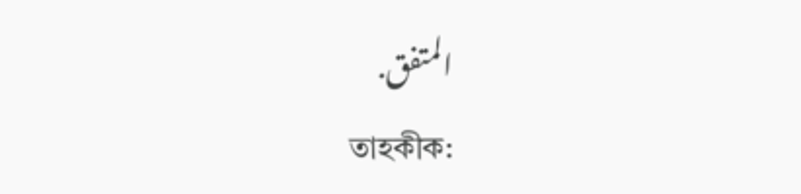المتفق.
তাহকীক: